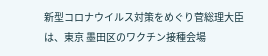新型コロナウイルス対策をめぐり菅総理大臣は、東京 墨田区のワクチン接種会場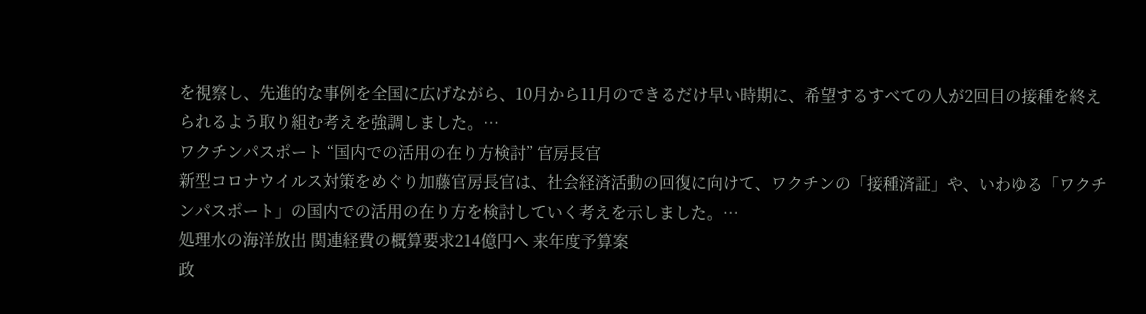を視察し、先進的な事例を全国に広げながら、10月から11月のできるだけ早い時期に、希望するすべての人が2回目の接種を終えられるよう取り組む考えを強調しました。…
ワクチンパスポート “国内での活用の在り方検討” 官房長官
新型コロナウイルス対策をめぐり加藤官房長官は、社会経済活動の回復に向けて、ワクチンの「接種済証」や、いわゆる「ワクチンパスポート」の国内での活用の在り方を検討していく考えを示しました。…
処理水の海洋放出 関連経費の概算要求214億円へ 来年度予算案
政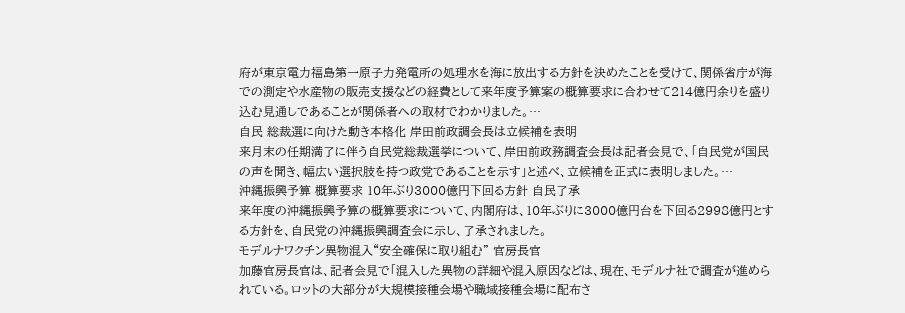府が東京電力福島第一原子力発電所の処理水を海に放出する方針を決めたことを受けて、関係省庁が海での測定や水産物の販売支援などの経費として来年度予算案の概算要求に合わせて214億円余りを盛り込む見通しであることが関係者への取材でわかりました。…
自民 総裁選に向けた動き本格化 岸田前政調会長は立候補を表明
来月末の任期満了に伴う自民党総裁選挙について、岸田前政務調査会長は記者会見で、「自民党が国民の声を聞き、幅広い選択肢を持つ政党であることを示す」と述べ、立候補を正式に表明しました。…
沖縄振興予算 概算要求 10年ぶり3000億円下回る方針 自民了承
来年度の沖縄振興予算の概算要求について、内閣府は、10年ぶりに3000億円台を下回る2998億円とする方針を、自民党の沖縄振興調査会に示し、了承されました。
モデルナワクチン異物混入“安全確保に取り組む” 官房長官
加藤官房長官は、記者会見で「混入した異物の詳細や混入原因などは、現在、モデルナ社で調査が進められている。ロットの大部分が大規模接種会場や職域接種会場に配布さ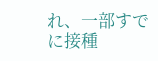れ、一部すでに接種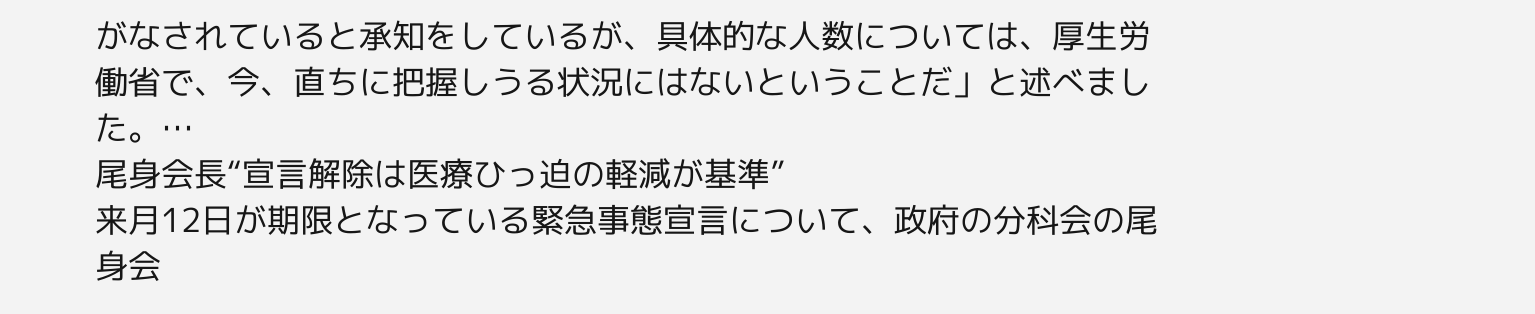がなされていると承知をしているが、具体的な人数については、厚生労働省で、今、直ちに把握しうる状況にはないということだ」と述べました。…
尾身会長“宣言解除は医療ひっ迫の軽減が基準”
来月12日が期限となっている緊急事態宣言について、政府の分科会の尾身会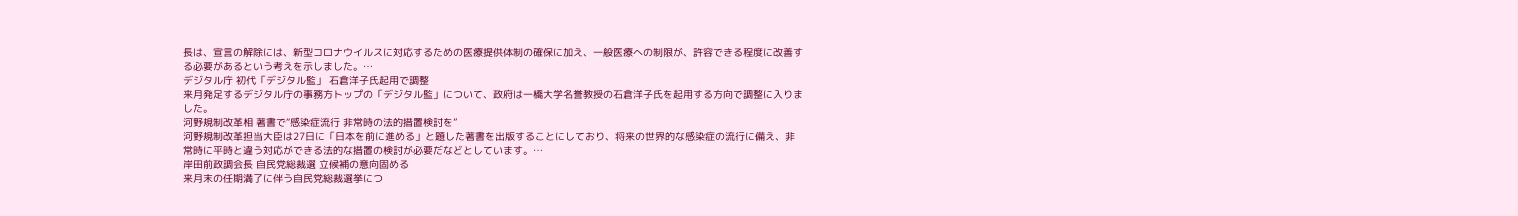長は、宣言の解除には、新型コロナウイルスに対応するための医療提供体制の確保に加え、一般医療への制限が、許容できる程度に改善する必要があるという考えを示しました。…
デジタル庁 初代「デジタル監」 石倉洋子氏起用で調整
来月発足するデジタル庁の事務方トップの「デジタル監」について、政府は一橋大学名誉教授の石倉洋子氏を起用する方向で調整に入りました。
河野規制改革相 著書で“感染症流行 非常時の法的措置検討を”
河野規制改革担当大臣は27日に「日本を前に進める」と題した著書を出版することにしており、将来の世界的な感染症の流行に備え、非常時に平時と違う対応ができる法的な措置の検討が必要だなどとしています。…
岸田前政調会長 自民党総裁選 立候補の意向固める
来月末の任期満了に伴う自民党総裁選挙につ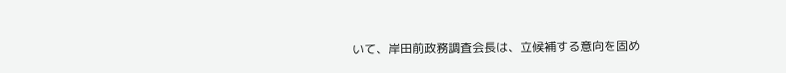いて、岸田前政務調査会長は、立候補する意向を固め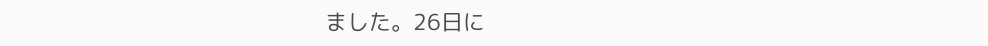ました。26日に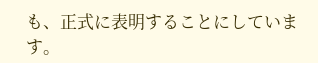も、正式に表明することにしています。